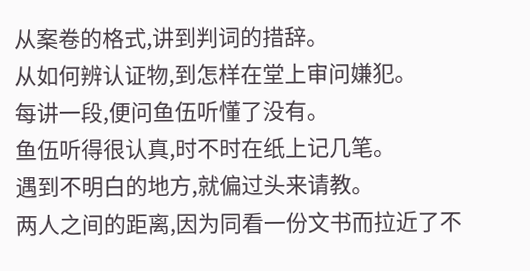从案卷的格式,讲到判词的措辞。
从如何辨认证物,到怎样在堂上审问嫌犯。
每讲一段,便问鱼伍听懂了没有。
鱼伍听得很认真,时不时在纸上记几笔。
遇到不明白的地方,就偏过头来请教。
两人之间的距离,因为同看一份文书而拉近了不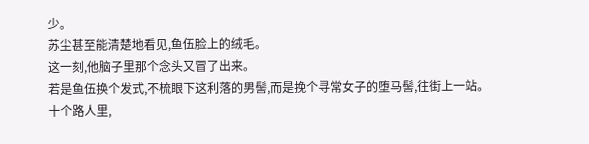少。
苏尘甚至能清楚地看见,鱼伍脸上的绒毛。
这一刻,他脑子里那个念头又冒了出来。
若是鱼伍换个发式,不梳眼下这利落的男髻,而是挽个寻常女子的堕马髻,往街上一站。
十个路人里,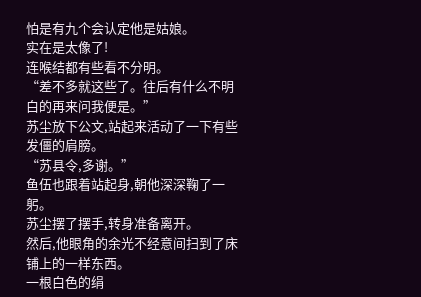怕是有九个会认定他是姑娘。
实在是太像了!
连喉结都有些看不分明。
“差不多就这些了。往后有什么不明白的再来问我便是。”
苏尘放下公文,站起来活动了一下有些发僵的肩膀。
“苏县令,多谢。”
鱼伍也跟着站起身,朝他深深鞠了一躬。
苏尘摆了摆手,转身准备离开。
然后,他眼角的余光不经意间扫到了床铺上的一样东西。
一根白色的绢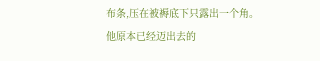布条,压在被褥底下只露出一个角。
他原本已经迈出去的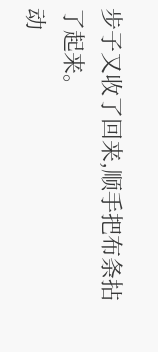步子又收了回来,顺手把布条拈了起来。
动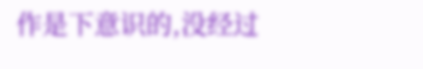作是下意识的,没经过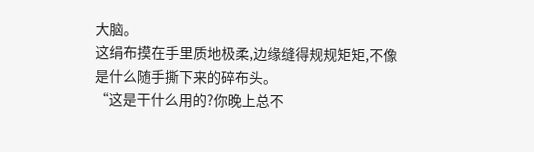大脑。
这绢布摸在手里质地极柔,边缘缝得规规矩矩,不像是什么随手撕下来的碎布头。
“这是干什么用的?你晚上总不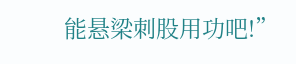能悬梁刺股用功吧!”